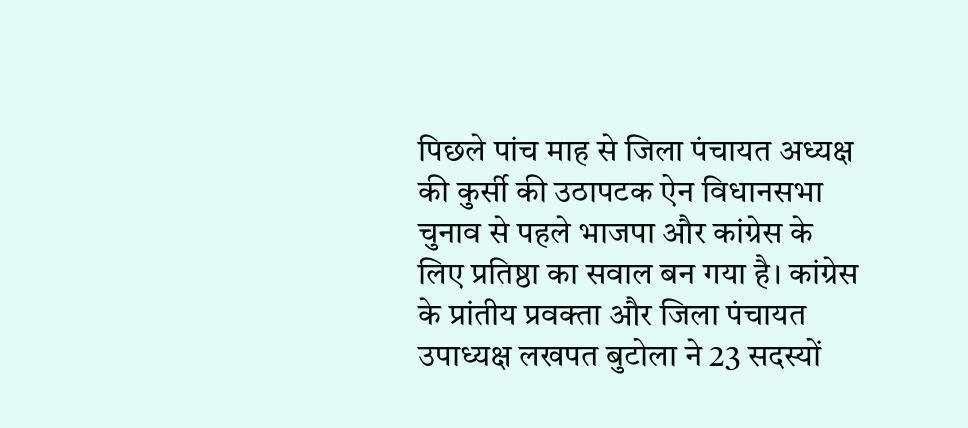पिछले पांच माह से जिला पंचायत अध्यक्ष की कुर्सी की उठापटक ऐन विधानसभा चुनाव से पहले भाजपा और कांग्रेस के लिए प्रतिष्ठा का सवाल बन गया है। कांग्रेस के प्रांतीय प्रवक्ता और जिला पंचायत उपाध्यक्ष लखपत बुटोला ने 23 सदस्यों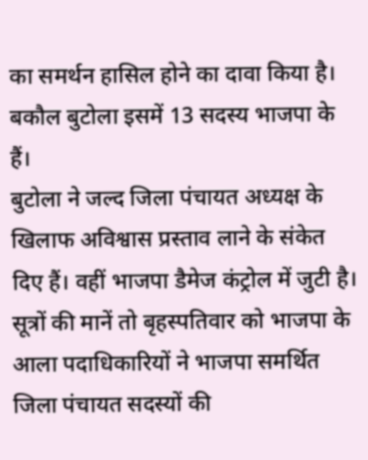का समर्थन हासिल होने का दावा किया है। बकौल बुटोला इसमें 13 सदस्य भाजपा के हैं।
बुटोला ने जल्द जिला पंचायत अध्यक्ष के खिलाफ अविश्वास प्रस्ताव लाने के संकेत दिए हैं। वहीं भाजपा डैमेज कंट्रोल में जुटी है। सूत्रों की मानें तो बृहस्पतिवार को भाजपा के आला पदाधिकारियों ने भाजपा समर्थित जिला पंचायत सदस्यों की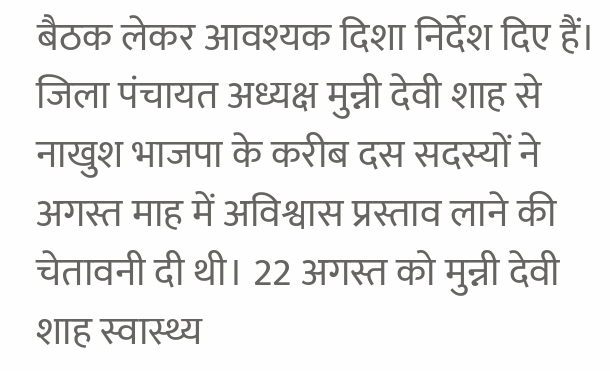बैठक लेकर आवश्यक दिशा निर्देश दिए हैं।
जिला पंचायत अध्यक्ष मुन्नी देवी शाह से नाखुश भाजपा के करीब दस सदस्यों ने अगस्त माह में अविश्वास प्रस्ताव लाने की चेतावनी दी थी। 22 अगस्त को मुन्नी देवी शाह स्वास्थ्य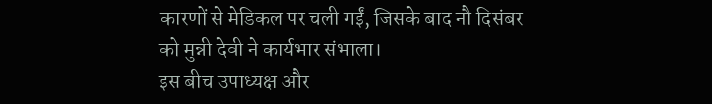कारणों से मेडिकल पर चली गईं, जिसके बाद नौ दिसंबर को मुन्नी देवी ने कार्यभार संभाला।
इस बीच उपाध्यक्ष और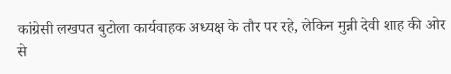कांग्रेसी लखपत बुटोला कार्यवाहक अध्यक्ष के तौर पर रहे, लेकिन मुन्नी देवी शाह की ओर से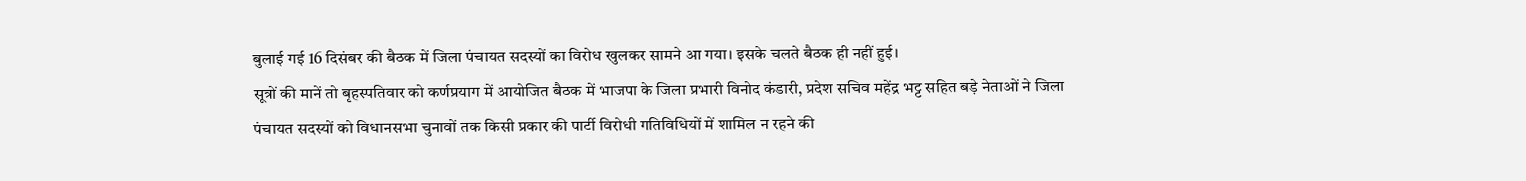बुलाई गई 16 दिसंबर की बैठक में जिला पंचायत सदस्यों का विरोध खुलकर सामने आ गया। इसके चलते बैठक ही नहीं हुई।
सूत्रों की मानें तो बृहस्पतिवार को कर्णप्रयाग में आयोजित बैठक में भाजपा के जिला प्रभारी विनोद कंडारी, प्रदेश सचिव महेंद्र भट्ट सहित बड़े नेताओं ने जिला पंचायत सदस्यों को विधानसभा चुनावों तक किसी प्रकार की पार्टी विरोधी गतिविधियों में शामिल न रहने की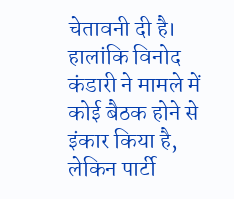चेतावनी दी है। हालांकि विनोद कंडारी ने मामले में कोई बैठक होने से इंकार किया है, लेकिन पार्टी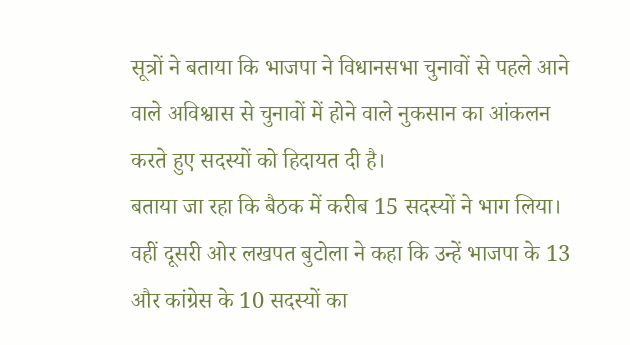सूत्रों ने बताया कि भाजपा ने विधानसभा चुनावों से पहले आने वाले अविश्वास से चुनावों में होने वाले नुकसान का आंकलन करते हुए सदस्यों को हिदायत दी है।
बताया जा रहा कि बैठक में करीब 15 सदस्यों ने भाग लिया। वहीं दूसरी ओर लखपत बुटोला ने कहा कि उन्हें भाजपा के 13 और कांग्रेस के 10 सदस्यों का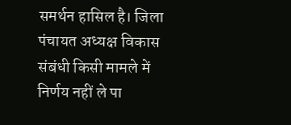समर्थन हासिल है। जिला पंचायत अध्यक्ष विकास संबंधी किसी मामले में निर्णय नहीं ले पा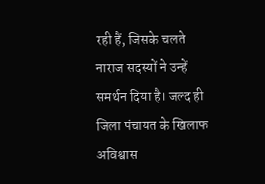रही हैं, जिसके चलते नाराज सदस्यों ने उन्हें समर्थन दिया है। जल्द ही जिला पंचायत के खिलाफ अविश्वास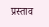प्रस्ताव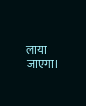लाया जाएगा।